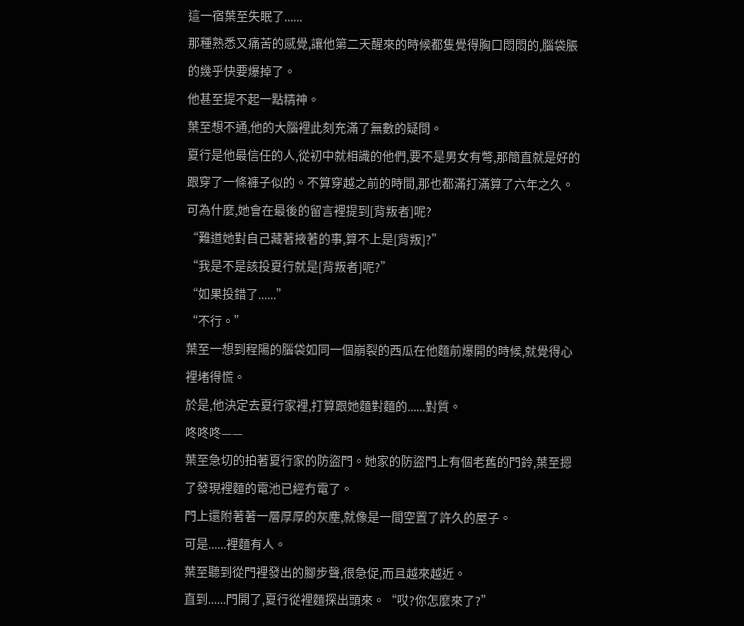這一宿葉至失眠了......
那種熟悉又痛苦的感覺,讓他第二天醒來的時候都隻覺得胸口悶悶的,腦袋脹的幾乎快要爆掉了。
他甚至提不起一點精神。
葉至想不通,他的大腦裡此刻充滿了無數的疑問。
夏行是他最信任的人,從初中就相識的他們,要不是男女有彆,那簡直就是好的跟穿了一條褲子似的。不算穿越之前的時間,那也都滿打滿算了六年之久。
可為什麼,她會在最後的留言裡提到[背叛者]呢?
“難道她對自己藏著掖著的事,算不上是[背叛]?”
“我是不是該投夏行就是[背叛者]呢?”
“如果投錯了......”
“不行。”
葉至一想到程陽的腦袋如同一個崩裂的西瓜在他麵前爆開的時候,就覺得心裡堵得慌。
於是,他決定去夏行家裡,打算跟她麵對麵的......對質。
咚咚咚——
葉至急切的拍著夏行家的防盜門。她家的防盜門上有個老舊的門鈴,葉至摁了發現裡麵的電池已經冇電了。
門上還附著著一層厚厚的灰塵,就像是一間空置了許久的屋子。
可是......裡麵有人。
葉至聽到從門裡發出的腳步聲,很急促,而且越來越近。
直到......門開了,夏行從裡麵探出頭來。“哎?你怎麼來了?”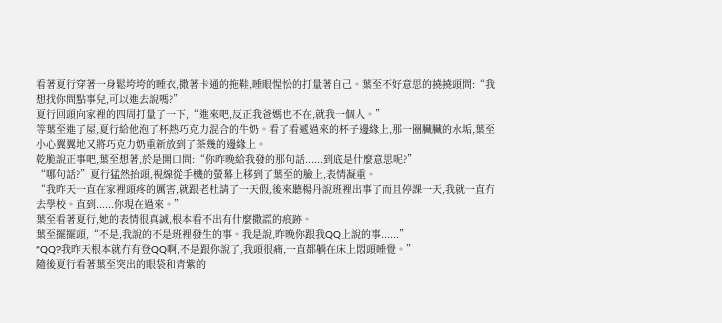看著夏行穿著一身鬆垮垮的睡衣,撒著卡通的拖鞋,睡眼惺忪的打量著自己。葉至不好意思的撓撓頭問:“我想找你問點事兒,可以進去說嗎?”
夏行回頭向家裡的四周打量了一下,“進來吧,反正我爸媽也不在,就我一個人。”
等葉至進了屋,夏行給他泡了杯熱巧克力混合的牛奶。看了看遞過來的杯子邊緣上,那一圈臟臟的水垢,葉至小心翼翼地又將巧克力奶重新放到了茶幾的邊緣上。
乾脆說正事吧,葉至想著,於是開口問:“你昨晚給我發的那句話......到底是什麼意思呢?”
“哪句話?”夏行猛然抬頭,視線從手機的螢幕上移到了葉至的臉上,表情凝重。
“我昨天一直在家裡頭疼的厲害,就跟老杜請了一天假,後來聽楊丹說班裡出事了而且停課一天,我就一直冇去學校。直到......你現在過來。”
葉至看著夏行,她的表情很真誠,根本看不出有什麼撒謊的痕跡。
葉至擺擺頭,“不是,我說的不是班裡發生的事。我是說,昨晚你跟我QQ上說的事......”
“QQ?我昨天根本就冇有登QQ啊,不是跟你說了,我頭很痛,一直都躺在床上悶頭睡覺。”
隨後夏行看著葉至突出的眼袋和青紫的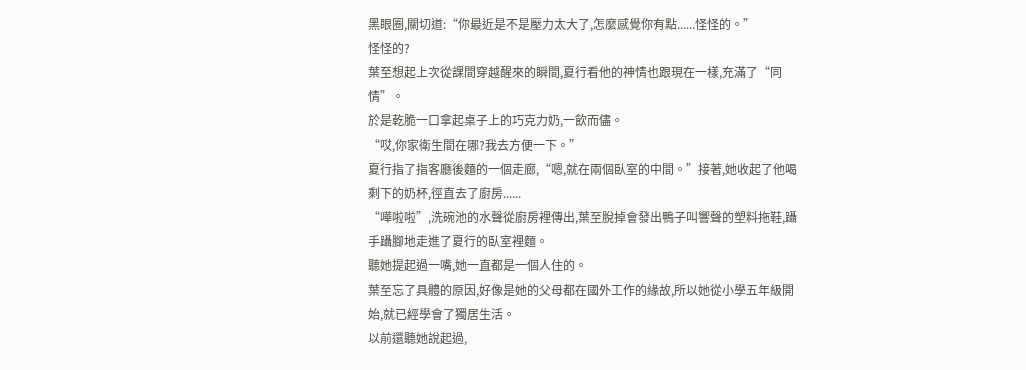黑眼圈,關切道:“你最近是不是壓力太大了,怎麼感覺你有點......怪怪的。”
怪怪的?
葉至想起上次從課間穿越醒來的瞬間,夏行看他的神情也跟現在一樣,充滿了“同情”。
於是乾脆一口拿起桌子上的巧克力奶,一飲而儘。
“哎,你家衛生間在哪?我去方便一下。”
夏行指了指客廳後麵的一個走廊,“嗯,就在兩個臥室的中間。”接著,她收起了他喝剩下的奶杯,徑直去了廚房......
“嘩啦啦”,洗碗池的水聲從廚房裡傳出,葉至脫掉會發出鴨子叫響聲的塑料拖鞋,躡手躡腳地走進了夏行的臥室裡麵。
聽她提起過一嘴,她一直都是一個人住的。
葉至忘了具體的原因,好像是她的父母都在國外工作的緣故,所以她從小學五年級開始,就已經學會了獨居生活。
以前還聽她說起過,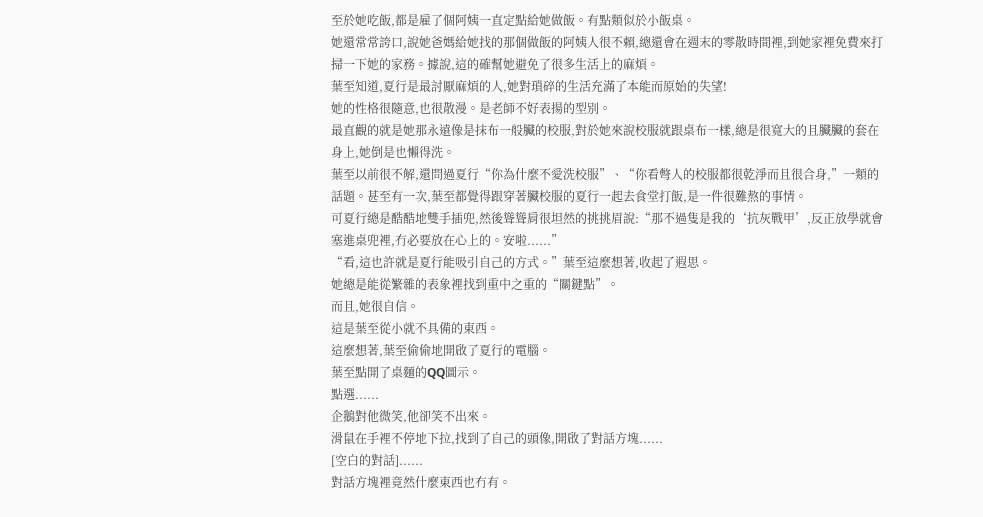至於她吃飯,都是雇了個阿姨一直定點給她做飯。有點類似於小飯桌。
她還常常誇口,說她爸媽給她找的那個做飯的阿姨人很不賴,總還會在週末的零散時間裡,到她家裡免費來打掃一下她的家務。據說,這的確幫她避免了很多生活上的麻煩。
葉至知道,夏行是最討厭麻煩的人,她對瑣碎的生活充滿了本能而原始的失望!
她的性格很隨意,也很散漫。是老師不好表揚的型別。
最直觀的就是她那永遠像是抹布一般臟的校服,對於她來說校服就跟桌布一樣,總是很寬大的且臟臟的套在身上,她倒是也懶得洗。
葉至以前很不解,還問過夏行“你為什麼不愛洗校服”、“你看彆人的校服都很乾淨而且很合身,”一類的話題。甚至有一次,葉至都覺得跟穿著臟校服的夏行一起去食堂打飯,是一件很難熬的事情。
可夏行總是酷酷地雙手插兜,然後聳聳肩很坦然的挑挑眉說:“那不過隻是我的‘抗灰戰甲’,反正放學就會塞進桌兜裡,冇必要放在心上的。安啦......”
“看,這也許就是夏行能吸引自己的方式。”葉至這麼想著,收起了遐思。
她總是能從繁雜的表象裡找到重中之重的“關鍵點”。
而且,她很自信。
這是葉至從小就不具備的東西。
這麼想著,葉至偷偷地開啟了夏行的電腦。
葉至點開了桌麵的QQ圖示。
點選......
企鵝對他微笑,他卻笑不出來。
滑鼠在手裡不停地下拉,找到了自己的頭像,開啟了對話方塊......
[空白的對話]......
對話方塊裡竟然什麼東西也冇有。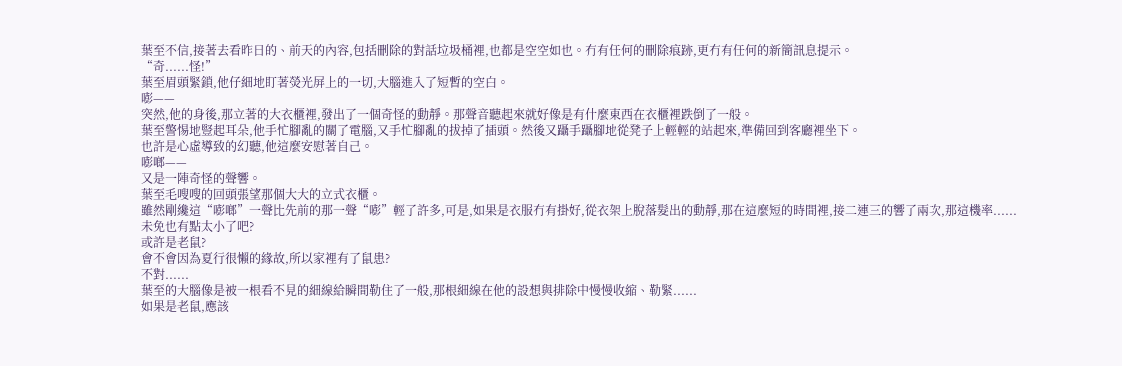葉至不信,接著去看昨日的、前天的內容,包括刪除的對話垃圾桶裡,也都是空空如也。冇有任何的刪除痕跡,更冇有任何的新簡訊息提示。
“奇......怪!”
葉至眉頭緊鎖,他仔細地盯著熒光屏上的一切,大腦進入了短暫的空白。
嘭——
突然,他的身後,那立著的大衣櫃裡,發出了一個奇怪的動靜。那聲音聽起來就好像是有什麼東西在衣櫃裡跌倒了一般。
葉至警惕地豎起耳朵,他手忙腳亂的關了電腦,又手忙腳亂的拔掉了插頭。然後又躡手躡腳地從凳子上輕輕的站起來,準備回到客廳裡坐下。
也許是心虛導致的幻聽,他這麼安慰著自己。
嘭啷——
又是一陣奇怪的聲響。
葉至毛嗖嗖的回頭張望那個大大的立式衣櫃。
雖然剛纔這“嘭啷”一聲比先前的那一聲“嘭”輕了許多,可是,如果是衣服冇有掛好,從衣架上脫落髮出的動靜,那在這麼短的時間裡,接二連三的響了兩次,那這機率......未免也有點太小了吧?
或許是老鼠?
會不會因為夏行很懶的緣故,所以家裡有了鼠患?
不對......
葉至的大腦像是被一根看不見的細線給瞬間勒住了一般,那根細線在他的設想與排除中慢慢收縮、勒緊......
如果是老鼠,應該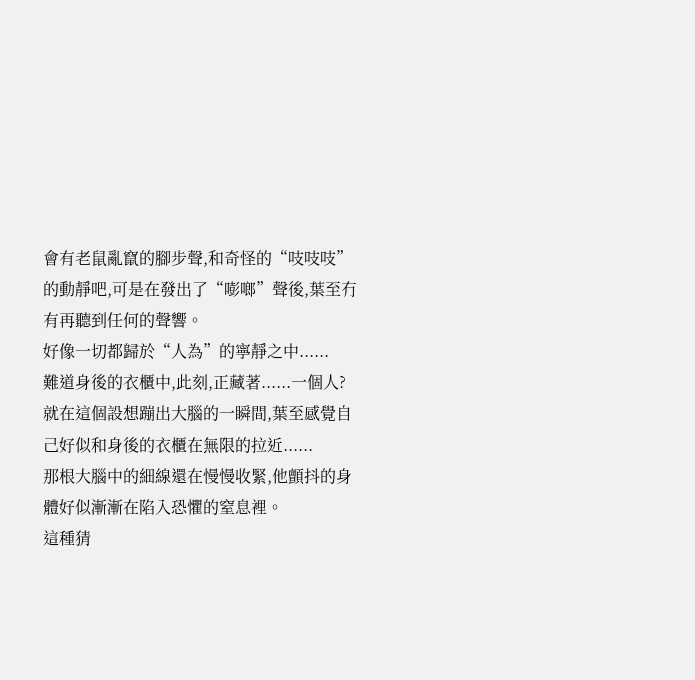會有老鼠亂竄的腳步聲,和奇怪的“吱吱吱”的動靜吧,可是在發出了“嘭啷”聲後,葉至冇有再聽到任何的聲響。
好像一切都歸於“人為”的寧靜之中......
難道身後的衣櫃中,此刻,正藏著......一個人?
就在這個設想蹦出大腦的一瞬間,葉至感覺自己好似和身後的衣櫃在無限的拉近......
那根大腦中的細線還在慢慢收緊,他顫抖的身體好似漸漸在陷入恐懼的窒息裡。
這種猜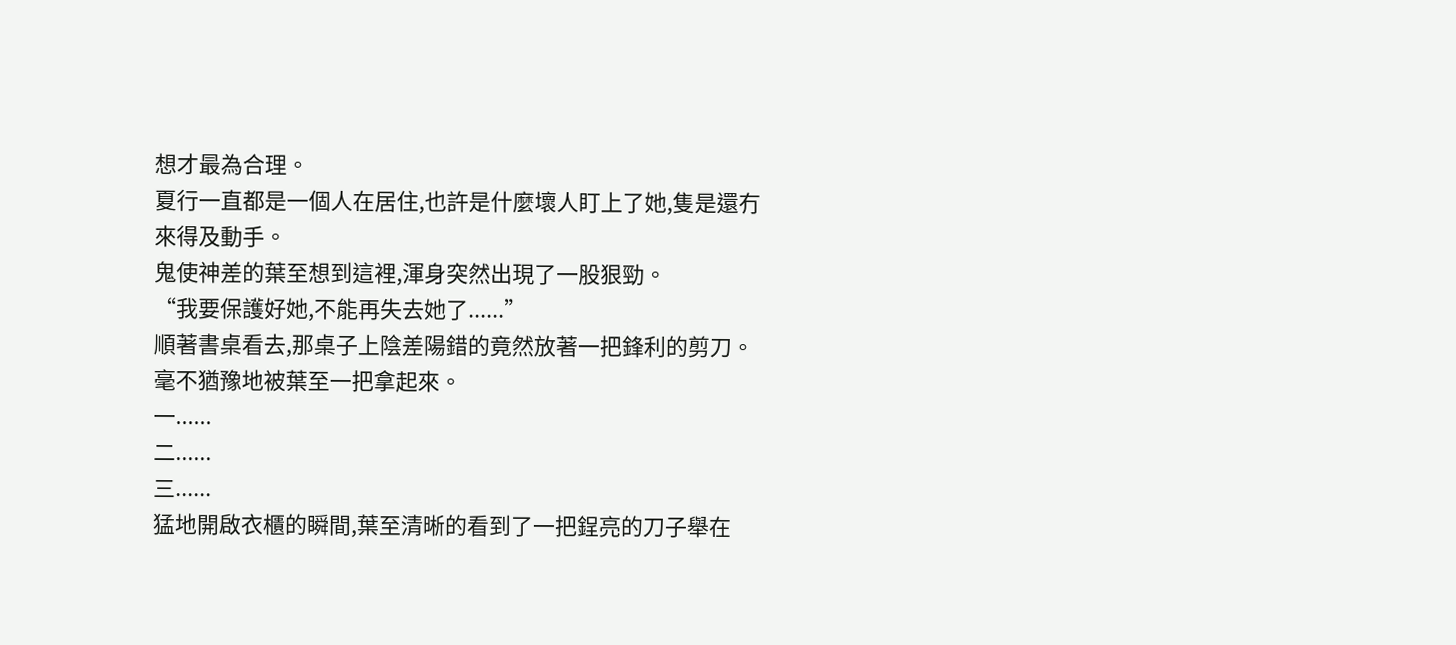想才最為合理。
夏行一直都是一個人在居住,也許是什麼壞人盯上了她,隻是還冇來得及動手。
鬼使神差的葉至想到這裡,渾身突然出現了一股狠勁。
“我要保護好她,不能再失去她了......”
順著書桌看去,那桌子上陰差陽錯的竟然放著一把鋒利的剪刀。
毫不猶豫地被葉至一把拿起來。
一......
二......
三......
猛地開啟衣櫃的瞬間,葉至清晰的看到了一把鋥亮的刀子舉在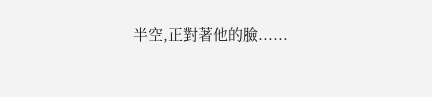半空,正對著他的臉......